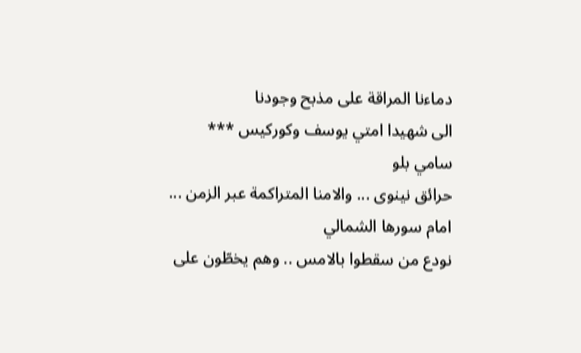دماءنا المراقة على مذبح وجودنا
الى شهيدا امتي يوسف وكوركيس ***
سامي بلو
حرائق نينوى ... والامنا المتراكمة عبر الزمن ...
امام سورها الشمالي
نودع من سقطوا بالامس .. وهم يخطّون على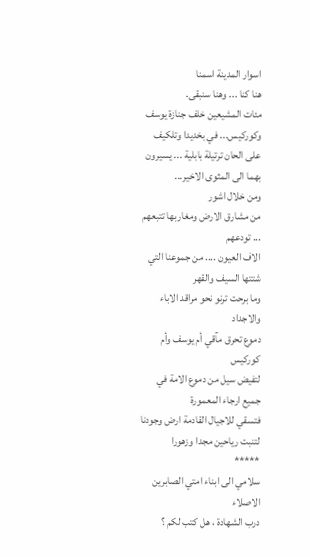اسوار المدينة اسمنا
هنا كنا ... وهنا سنبقى.
مئات المشيعين خلف جنازة يوسف وكوركيس... في بخديدا وتلكيف
على الحان ترتيلة بابلية ... يسيرون بهما الى المثوى الاخير...
ومن خلال اشور
من مشارق الارض ومغاربها تتبعهم ... تودعهم
الاف العيون .... من جموعنا التي شتتها السيف والقهر
وما برحت ترنو نحو مراقد الاباء والاجداد
دموع تحرق مآقي أم يوسف وأم كوركيس
لتفيض سيل من دموع الامة في جميع ارجاء المعمورة
فتسقي للاجيال القادمة ارض وجودنا
لتنبت رياحين مجدا وزهورا
*****
سلامي الى ابناء امتي الصابرين الاصلاء
درب الشهادة ، هل كتب لكم ؟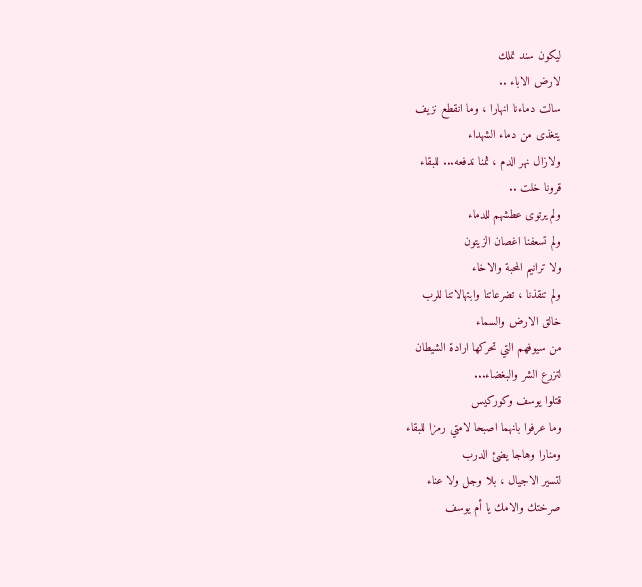ليكون سند تملك
لارض الاباء ..
سالت دماءنا انهارا ، وما انقطع نزيف
يتغذى من دماء الشهداء
ولازال نهر الدم ، ثمنا ندفعه... للبقاء
قرونا خلت ..
ولم يرتوى عطشهم للدماء
ولم تسعفنا اغصان الزيتون
ولا ترانيم المحبة والاخاء
ولم تنقذنا ، تضرعاتنا وابتهالاتنا للرب
خالق الارض والسماء
من سيوفهم التي تحركها ارادة الشيطان
لتزرع الشر والبغضاء...
قتلوا يوسف وكوركيس
وما عرفوا بانهما اصبحا لامتي رمزا للبقاء
ومنارا وهاجا يضئ الدرب
لتسير الاجيال ، بلا وجل ولا عناء
صرختك والامك يا أم يوسف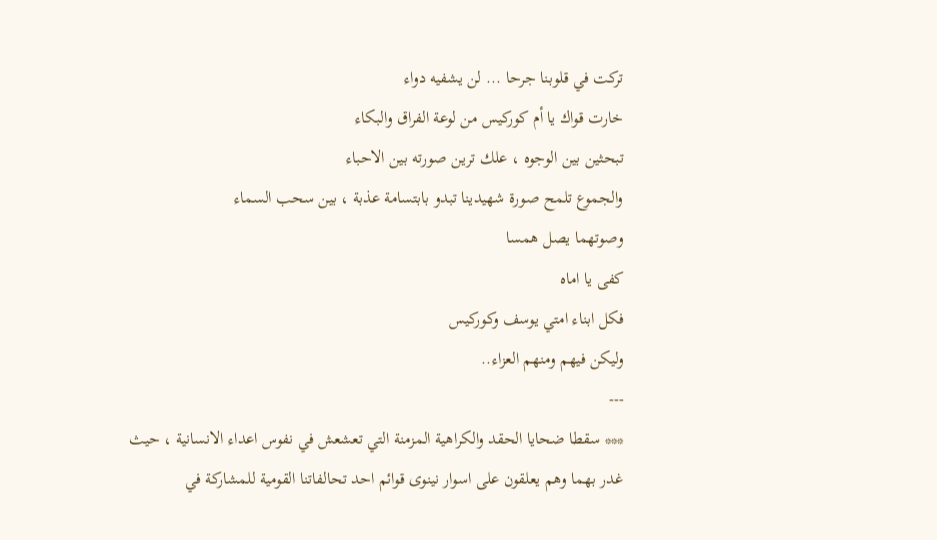تركت في قلوبنا جرحا ... لن يشفيه دواء
خارت قواك يا أم كوركيس من لوعة الفراق والبكاء
تبحثين بين الوجوه ، علك ترين صورته بين الاحباء
والجموع تلمح صورة شهيدينا تبدو بابتسامة عذبة ، بين سحب السماء
وصوتهما يصل همسا
كفى يا اماه
فكل ابناء امتي يوسف وكوركيس
وليكن فيهم ومنهم العزاء..
---
*** سقطا ضحايا الحقد والكراهية المزمنة التي تعشعش في نفوس اعداء الانسانية ، حيث غدر بهما وهم يعلقون على اسوار نينوى قوائم احد تحالفاتنا القومية للمشاركة في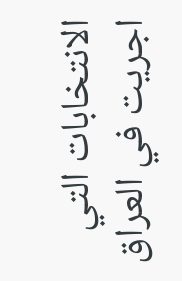الانتخابات التي اجريت في العراق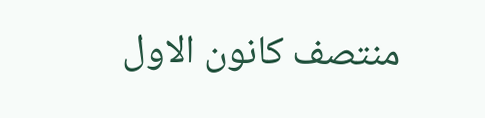منتصف كانون الاول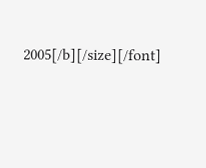2005[/b][/size][/font]